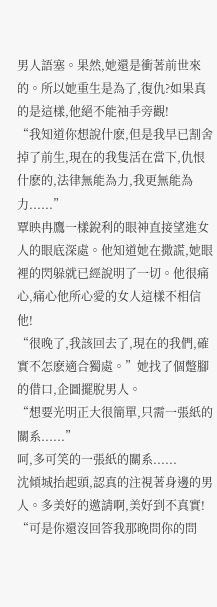男人語塞。果然,她還是衝著前世來的。所以她重生是為了,復仇?如果真的是這樣,他絕不能袖手旁觀!
“我知道你想說什麽,但是我早已割舍掉了前生,現在的我隻活在當下,仇恨什麽的,法律無能為力,我更無能為力......”
覃映冉鷹一樣銳利的眼神直接望進女人的眼底深處。他知道她在撒謊,她眼裡的閃躲就已經說明了一切。他很痛心,痛心他所心愛的女人這樣不相信他!
“很晚了,我該回去了,現在的我們,確實不怎麽適合獨處。”她找了個蹩腳的借口,企圖擺脫男人。
“想要光明正大很簡單,只需一張紙的關系......”
呵,多可笑的一張紙的關系......
沈傾城抬起頭,認真的注視著身邊的男人。多美好的邀請啊,美好到不真實!
“可是你還沒回答我那晚問你的問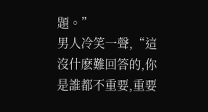題。”
男人冷笑一聲,“這沒什麽難回答的,你是誰都不重要,重要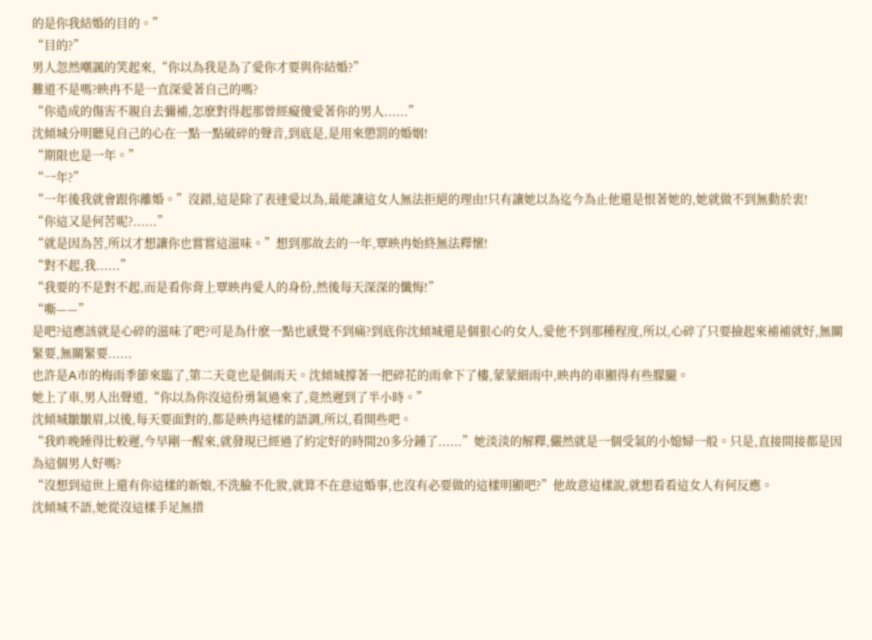的是你我結婚的目的。”
“目的?”
男人忽然嘲諷的笑起來,“你以為我是為了愛你才要與你結婚?”
難道不是嗎?映冉不是一直深愛著自己的嗎?
“你造成的傷害不親自去彌補,怎麽對得起那曾經癡傻愛著你的男人......”
沈傾城分明聽見自己的心在一點一點破碎的聲音,到底是,是用來懲罰的婚姻!
“期限也是一年。”
“一年?”
“一年後我就會跟你離婚。”沒錯,這是除了表達愛以為,最能讓這女人無法拒絕的理由!只有讓她以為迄今為止他還是恨著她的,她就做不到無動於衷!
“你這又是何苦呢?......”
“就是因為苦,所以才想讓你也嘗嘗這滋味。”想到那故去的一年,覃映冉始終無法釋懷!
“對不起,我......”
“我要的不是對不起,而是看你背上覃映冉愛人的身份,然後每天深深的懺悔!”
“嘶——”
是吧?這應該就是心碎的滋味了吧?可是為什麽一點也感覺不到痛?到底你沈傾城還是個狠心的女人,愛他不到那種程度,所以,心碎了只要撿起來補補就好,無關緊要,無關緊要......
也許是A市的梅雨季節來臨了,第二天竟也是個雨天。沈傾城撐著一把碎花的雨傘下了樓,蒙蒙細雨中,映冉的車顯得有些朦朧。
她上了車,男人出聲道,“你以為你沒這份勇氣過來了,竟然遲到了半小時。”
沈傾城皺皺眉,以後,每天要面對的,都是映冉這樣的語調,所以,看開些吧。
“我昨晚睡得比較遲,今早剛一醒來,就發現已經過了約定好的時間20多分鍾了......”她淡淡的解釋,儼然就是一個受氣的小媳婦一般。只是,直接間接都是因為這個男人好嗎?
“沒想到這世上還有你這樣的新娘,不洗臉不化妝,就算不在意這婚事,也沒有必要做的這樣明顯吧?”他故意這樣說,就想看看這女人有何反應。
沈傾城不語,她從沒這樣手足無措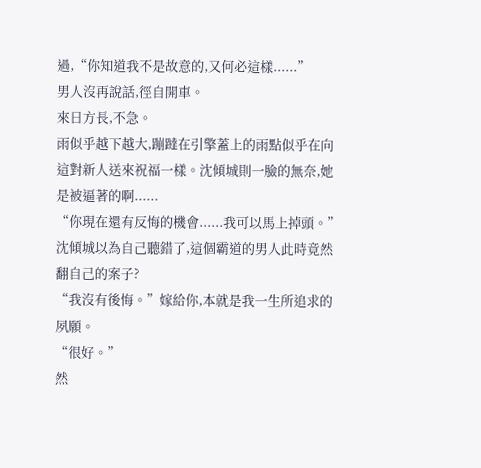過,“你知道我不是故意的,又何必這樣......”
男人沒再說話,徑自開車。
來日方長,不急。
雨似乎越下越大,蹦躂在引擎蓋上的雨點似乎在向這對新人送來祝福一樣。沈傾城則一臉的無奈,她是被逼著的啊......
“你現在還有反悔的機會......我可以馬上掉頭。”
沈傾城以為自己聽錯了,這個霸道的男人此時竟然翻自己的案子?
“我沒有後悔。”嫁給你,本就是我一生所追求的夙願。
“很好。”
然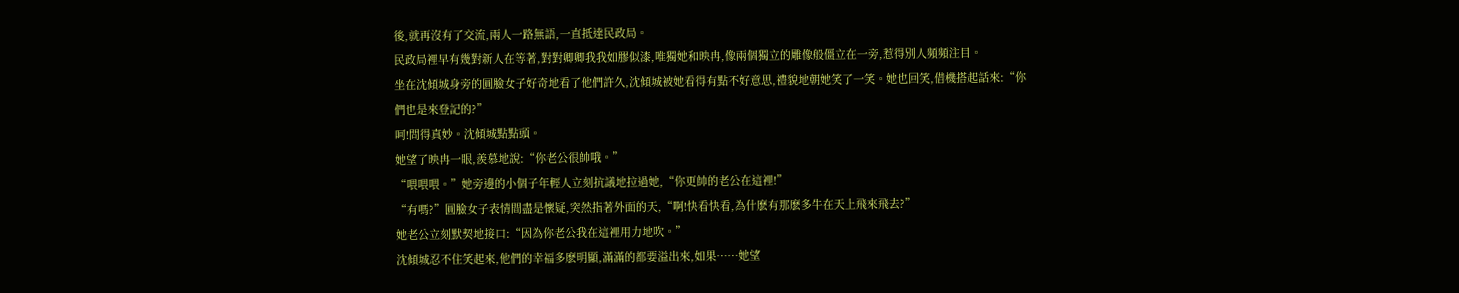後,就再沒有了交流,兩人一路無語,一直抵達民政局。
民政局裡早有幾對新人在等著,對對卿卿我我如膠似漆,唯獨她和映冉,像兩個獨立的雕像般僵立在一旁,惹得別人頻頻注目。
坐在沈傾城身旁的圓臉女子好奇地看了他們許久,沈傾城被她看得有點不好意思,禮貌地朝她笑了一笑。她也回笑,借機搭起話來:“你們也是來登記的?”
呵!問得真妙。沈傾城點點頭。
她望了映冉一眼,羨慕地說:“你老公很帥哦。”
“喂喂喂。”她旁邊的小個子年輕人立刻抗議地拉過她,“你更帥的老公在這裡!”
“有嗎?”圓臉女子表情間盡是懷疑,突然指著外面的天,“啊!快看快看,為什麽有那麽多牛在天上飛來飛去?”
她老公立刻默契地接口:“因為你老公我在這裡用力地吹。”
沈傾城忍不住笑起來,他們的幸福多麽明顯,滿滿的都要溢出來,如果……她望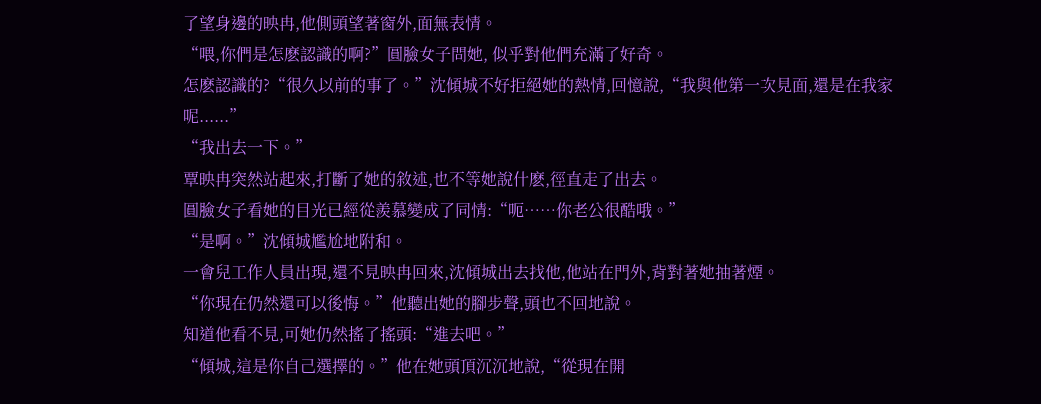了望身邊的映冉,他側頭望著窗外,面無表情。
“喂,你們是怎麽認識的啊?”圓臉女子問她, 似乎對他們充滿了好奇。
怎麽認識的?“很久以前的事了。”沈傾城不好拒絕她的熱情,回憶說,“我與他第一次見面,還是在我家呢......”
“我出去一下。”
覃映冉突然站起來,打斷了她的敘述,也不等她說什麽,徑直走了出去。
圓臉女子看她的目光已經從羨慕變成了同情:“呃……你老公很酷哦。”
“是啊。”沈傾城尷尬地附和。
一會兒工作人員出現,還不見映冉回來,沈傾城出去找他,他站在門外,背對著她抽著煙。
“你現在仍然還可以後悔。”他聽出她的腳步聲,頭也不回地說。
知道他看不見,可她仍然搖了搖頭:“進去吧。”
“傾城,這是你自己選擇的。”他在她頭頂沉沉地說,“從現在開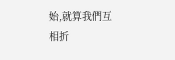始,就算我們互相折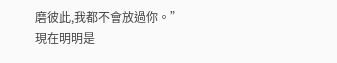磨彼此,我都不會放過你。”
現在明明是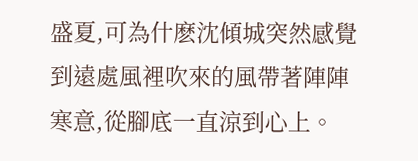盛夏,可為什麽沈傾城突然感覺到遠處風裡吹來的風帶著陣陣寒意,從腳底一直涼到心上。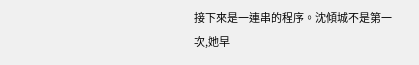接下來是一連串的程序。沈傾城不是第一次,她早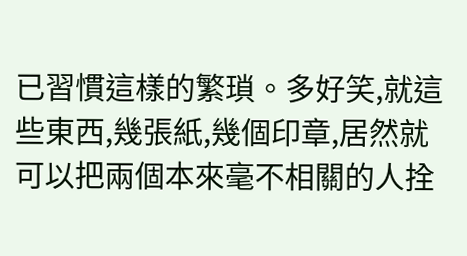已習慣這樣的繁瑣。多好笑,就這些東西,幾張紙,幾個印章,居然就可以把兩個本來毫不相關的人拴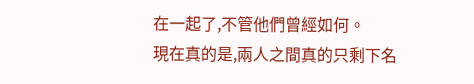在一起了,不管他們曾經如何。
現在真的是,兩人之間真的只剩下名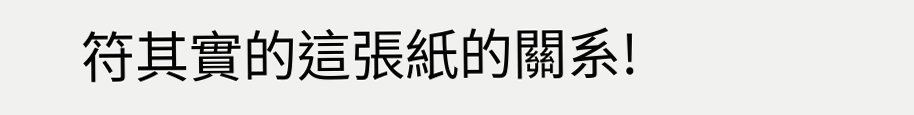符其實的這張紙的關系!